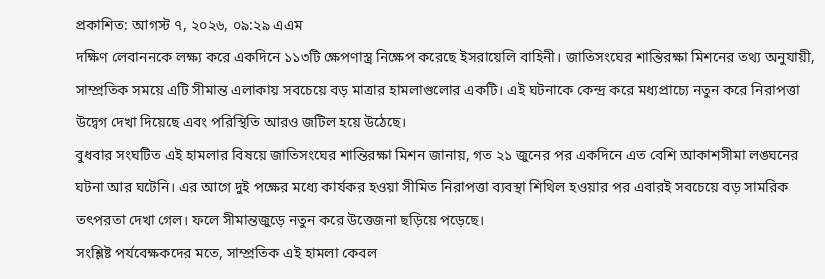প্রকাশিত: আগস্ট ৭, ২০২৬, ০৯:২৯ এএম
দক্ষিণ লেবাননকে লক্ষ্য করে একদিনে ১১৩টি ক্ষেপণাস্ত্র নিক্ষেপ করেছে ইসরায়েলি বাহিনী। জাতিসংঘের শান্তিরক্ষা মিশনের তথ্য অনুযায়ী, সাম্প্রতিক সময়ে এটি সীমান্ত এলাকায় সবচেয়ে বড় মাত্রার হামলাগুলোর একটি। এই ঘটনাকে কেন্দ্র করে মধ্যপ্রাচ্যে নতুন করে নিরাপত্তা উদ্বেগ দেখা দিয়েছে এবং পরিস্থিতি আরও জটিল হয়ে উঠেছে।
বুধবার সংঘটিত এই হামলার বিষয়ে জাতিসংঘের শান্তিরক্ষা মিশন জানায়, গত ২১ জুনের পর একদিনে এত বেশি আকাশসীমা লঙ্ঘনের ঘটনা আর ঘটেনি। এর আগে দুই পক্ষের মধ্যে কার্যকর হওয়া সীমিত নিরাপত্তা ব্যবস্থা শিথিল হওয়ার পর এবারই সবচেয়ে বড় সামরিক তৎপরতা দেখা গেল। ফলে সীমান্তজুড়ে নতুন করে উত্তেজনা ছড়িয়ে পড়েছে।
সংশ্লিষ্ট পর্যবেক্ষকদের মতে, সাম্প্রতিক এই হামলা কেবল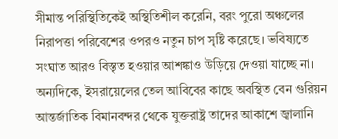সীমান্ত পরিস্থিতিকেই অস্থিতিশীল করেনি, বরং পুরো অঞ্চলের নিরাপত্তা পরিবেশের ওপরও নতুন চাপ সৃষ্টি করেছে। ভবিষ্যতে সংঘাত আরও বিস্তৃত হওয়ার আশঙ্কাও উড়িয়ে দেওয়া যাচ্ছে না।
অন্যদিকে, ইসরায়েলের তেল আবিবের কাছে অবস্থিত বেন গুরিয়ন আন্তর্জাতিক বিমানবন্দর থেকে যুক্তরাষ্ট্র তাদের আকাশে জ্বালানি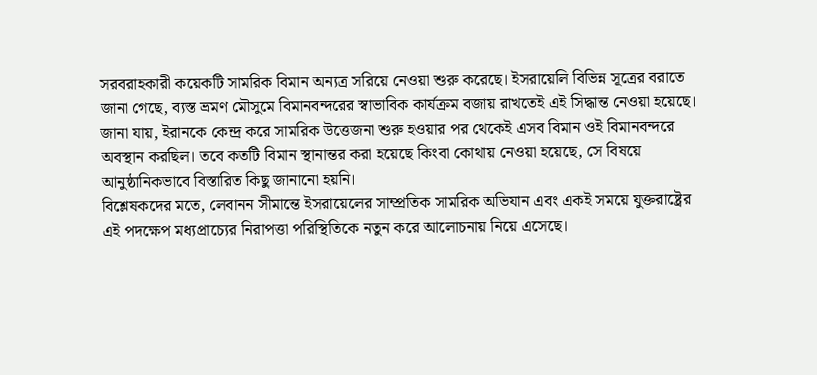সরবরাহকারী কয়েকটি সামরিক বিমান অন্যত্র সরিয়ে নেওয়া শুরু করেছে। ইসরায়েলি বিভিন্ন সূত্রের বরাতে জানা গেছে, ব্যস্ত ভ্রমণ মৌসুমে বিমানবন্দরের স্বাভাবিক কার্যক্রম বজায় রাখতেই এই সিদ্ধান্ত নেওয়া হয়েছে।
জানা যায়, ইরানকে কেন্দ্র করে সামরিক উত্তেজনা শুরু হওয়ার পর থেকেই এসব বিমান ওই বিমানবন্দরে অবস্থান করছিল। তবে কতটি বিমান স্থানান্তর করা হয়েছে কিংবা কোথায় নেওয়া হয়েছে, সে বিষয়ে আনুষ্ঠানিকভাবে বিস্তারিত কিছু জানানো হয়নি।
বিশ্লেষকদের মতে, লেবানন সীমান্তে ইসরায়েলের সাম্প্রতিক সামরিক অভিযান এবং একই সময়ে যুক্তরাষ্ট্রের এই পদক্ষেপ মধ্যপ্রাচ্যের নিরাপত্তা পরিস্থিতিকে নতুন করে আলোচনায় নিয়ে এসেছে।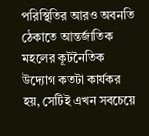পরিস্থিতির আরও অবনতি ঠেকাতে আন্তর্জাতিক মহলের কূটনৈতিক উদ্যোগ কতটা কার্যকর হয়, সেটিই এখন সবচেয়ে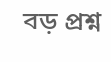বড় প্রশ্ন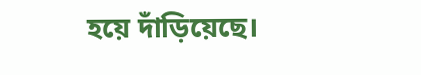হয়ে দাঁড়িয়েছে।